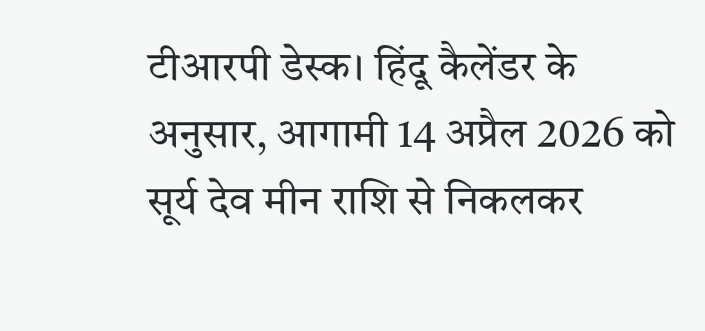टीआरपी डेस्क। हिंदू कैलेंडर के अनुसार, आगामी 14 अप्रैल 2026 को सूर्य देव मीन राशि से निकलकर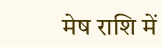मेष राशि में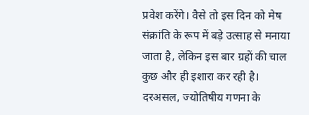प्रवेश करेंगे। वैसे तो इस दिन को मेष संक्रांति के रूप में बड़े उत्साह से मनाया जाता है, लेकिन इस बार ग्रहों की चाल कुछ और ही इशारा कर रही है। दरअसल, ज्योतिषीय गणना के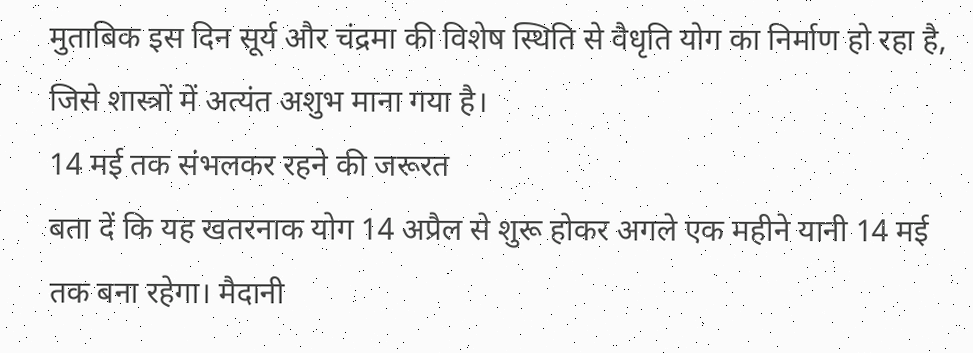मुताबिक इस दिन सूर्य और चंद्रमा की विशेष स्थिति से वैधृति योग का निर्माण हो रहा है, जिसे शास्त्रों में अत्यंत अशुभ माना गया है।
14 मई तक संभलकर रहने की जरूरत
बता दें कि यह खतरनाक योग 14 अप्रैल से शुरू होकर अगले एक महीने यानी 14 मई तक बना रहेगा। मैदानी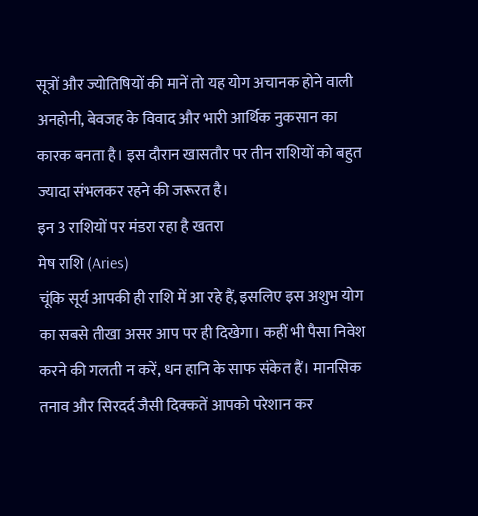सूत्रों और ज्योतिषियों की मानें तो यह योग अचानक होने वाली अनहोनी, बेवजह के विवाद और भारी आर्थिक नुकसान का कारक बनता है। इस दौरान खासतौर पर तीन राशियों को बहुत ज्यादा संभलकर रहने की जरूरत है।
इन 3 राशियों पर मंडरा रहा है खतरा
मेष राशि (Aries)
चूंकि सूर्य आपकी ही राशि में आ रहे हैं, इसलिए इस अशुभ योग का सबसे तीखा असर आप पर ही दिखेगा। कहीं भी पैसा निवेश करने की गलती न करें, धन हानि के साफ संकेत हैं। मानसिक तनाव और सिरदर्द जैसी दिक्कतें आपको परेशान कर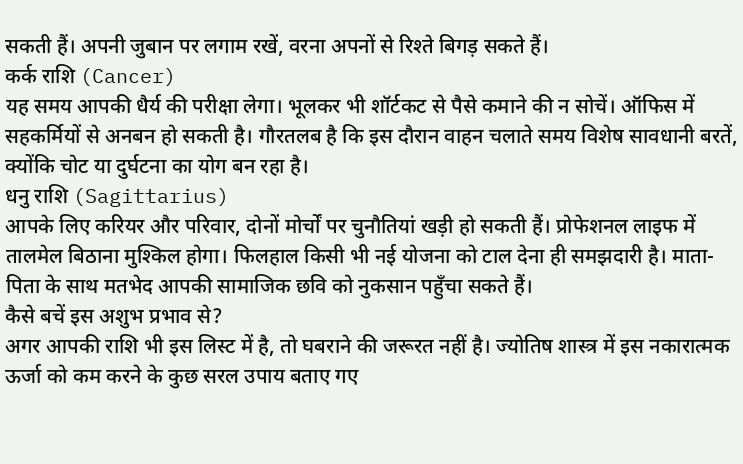सकती हैं। अपनी जुबान पर लगाम रखें, वरना अपनों से रिश्ते बिगड़ सकते हैं।
कर्क राशि (Cancer)
यह समय आपकी धैर्य की परीक्षा लेगा। भूलकर भी शॉर्टकट से पैसे कमाने की न सोचें। ऑफिस में सहकर्मियों से अनबन हो सकती है। गौरतलब है कि इस दौरान वाहन चलाते समय विशेष सावधानी बरतें, क्योंकि चोट या दुर्घटना का योग बन रहा है।
धनु राशि (Sagittarius)
आपके लिए करियर और परिवार, दोनों मोर्चों पर चुनौतियां खड़ी हो सकती हैं। प्रोफेशनल लाइफ में तालमेल बिठाना मुश्किल होगा। फिलहाल किसी भी नई योजना को टाल देना ही समझदारी है। माता-पिता के साथ मतभेद आपकी सामाजिक छवि को नुकसान पहुँचा सकते हैं।
कैसे बचें इस अशुभ प्रभाव से?
अगर आपकी राशि भी इस लिस्ट में है, तो घबराने की जरूरत नहीं है। ज्योतिष शास्त्र में इस नकारात्मक ऊर्जा को कम करने के कुछ सरल उपाय बताए गए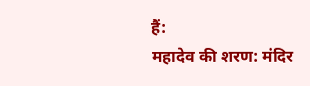हैं:
महादेव की शरण: मंदिर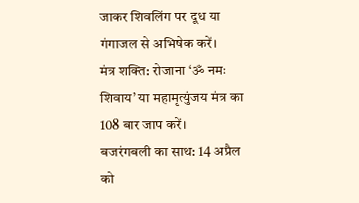जाकर शिवलिंग पर दूध या गंगाजल से अभिषेक करें।
मंत्र शक्ति: रोजाना ‘ॐ नमः शिवाय’ या महामृत्युंजय मंत्र का 108 बार जाप करें।
बजरंगबली का साथ: 14 अप्रैल को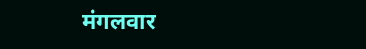मंगलवार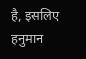है, इसलिए हनुमान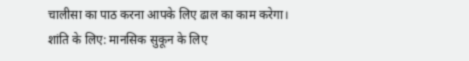चालीसा का पाठ करना आपके लिए ढाल का काम करेगा।
शांति के लिए: मानसिक सुकून के लिए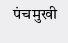पंचमुखी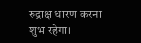रुद्राक्ष धारण करना शुभ रहेगा।